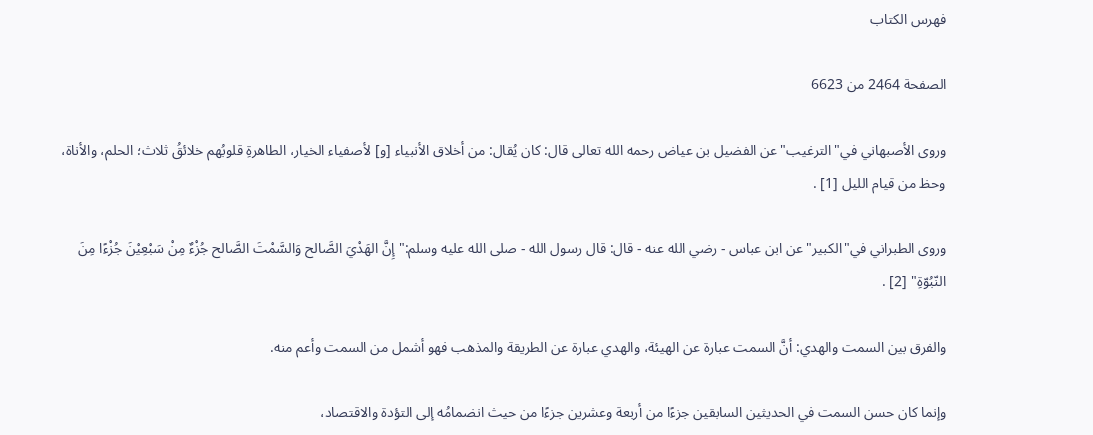فهرس الكتاب

الصفحة 2464 من 6623

وروى الأصبهاني في"الترغيب"عن الفضيل بن عياض رحمه الله تعالى قال: كان يُقال: من أخلاق الأنبياء [و] لأصفياء الخيار، الطاهرةِ قلوبُهم خلائقُ ثلاث؛ الحلم، والأناة، وحظ من قيام الليل [1] .

وروى الطبراني في"الكبير"عن ابن عباس - رضي الله عنه - قال: قال رسول الله - صلى الله عليه وسلم:"إِنَّ الهَدْيَ الصَّالح وَالسَّمْتَ الصَّالح جُزْءٌ مِنْ سَبْعِيْنَ جُزْءًا مِنَ النّبُوّةِ" [2] .

والفرق بين السمت والهدي: أنَّ السمت عبارة عن الهيئة، والهدي عبارة عن الطريقة والمذهب فهو أشمل من السمت وأعم منه.

وإنما كان حسن السمت في الحديثين السابقين جزءًا من أربعة وعشرين جزءًا من حيث انضمامُه إلى التؤدة والاقتصاد،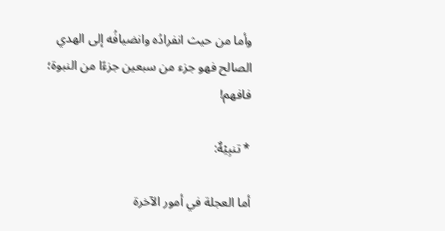وأما من حيث انفرادُه وانضيافُه إلى الهدي الصالح فهو جزء من سبعين جزءًا من النبوة؛ فافهم!

* تنبِيْهٌ:

أما العجلة في أمور الآخرة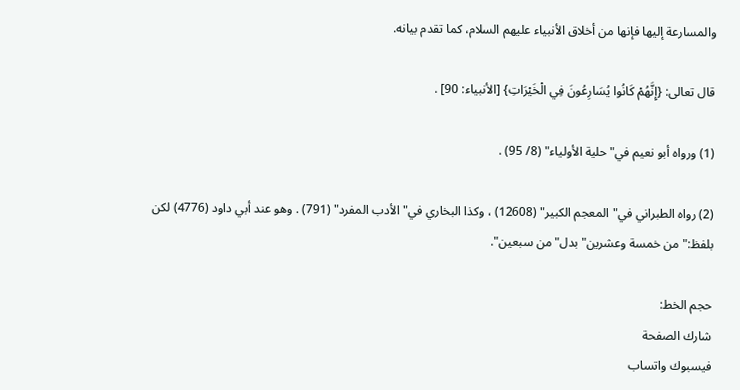والمسارعة إليها فإنها من أخلاق الأنبياء عليهم السلام، كما تقدم بيانه.

قال تعالى: {إِنَّهُمْ كَانُوا يُسَارِعُونَ فِي الْخَيْرَاتِ} [الأنبياء: 90] .

(1) ورواه أبو نعيم في"حلية الأولياء" (8/ 95) .

(2) رواه الطبراني في"المعجم الكبير" (12608) ، وكذا البخاري في"الأدب المفرد" (791) . وهو عند أبي داود (4776) لكن بلفظ:"من خمسة وعشرين"بدل"من سبعين".

حجم الخط:
شارك الصفحة
فيسبوك واتساب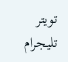تويتر تليجرام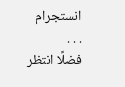انستجرام
. . .
فضلًا انتظر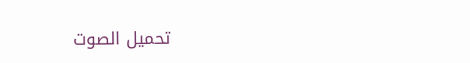تحميل الصوت